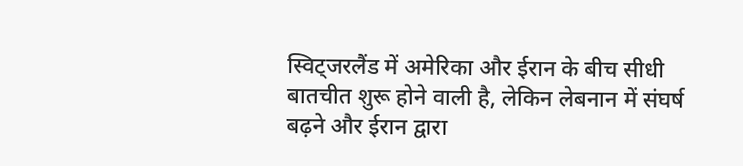स्विट्जरलैंड में अमेरिका और ईरान के बीच सीधी बातचीत शुरू होने वाली है, लेकिन लेबनान में संघर्ष बढ़ने और ईरान द्वारा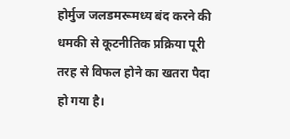होर्मुज जलडमरूमध्य बंद करने की धमकी से कूटनीतिक प्रक्रिया पूरी तरह से विफल होने का खतरा पैदा हो गया है।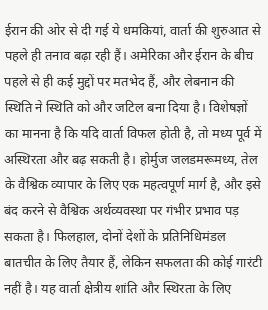ईरान की ओर से दी गई ये धमकियां, वार्ता की शुरुआत से पहले ही तनाव बढ़ा रही हैं। अमेरिका और ईरान के बीच पहले से ही कई मुद्दों पर मतभेद हैं, और लेबनान की स्थिति ने स्थिति को और जटिल बना दिया है। विशेषज्ञों का मानना है कि यदि वार्ता विफल होती है, तो मध्य पूर्व में अस्थिरता और बढ़ सकती है। होर्मुज जलडमरूमध्य, तेल के वैश्विक व्यापार के लिए एक महत्वपूर्ण मार्ग है, और इसे बंद करने से वैश्विक अर्थव्यवस्था पर गंभीर प्रभाव पड़ सकता है। फिलहाल, दोनों देशों के प्रतिनिधिमंडल बातचीत के लिए तैयार हैं, लेकिन सफलता की कोई गारंटी नहीं है। यह वार्ता क्षेत्रीय शांति और स्थिरता के लिए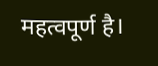महत्वपूर्ण है।